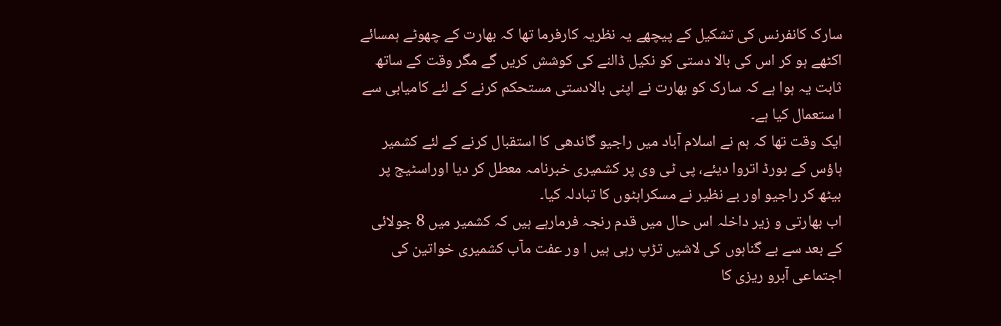سارک کانفرنس کی تشکیل کے پیچھے یہ نظریہ کارفرما تھا کہ بھارت کے چھوٹے ہمسائے اکٹھے ہو کر اس کی بالا دستی کو نکیل ڈالنے کی کوشش کریں گے مگر وقت کے ساتھ ثابت یہ ہوا ہے کہ سارک کو بھارت نے اپنی بالادستی مستحکم کرنے کے لئے کامیابی سے ا ستعمال کیا ہے۔
ایک وقت تھا کہ ہم نے اسلام آباد میں راجیو گاندھی کا استقبال کرنے کے لئے کشمیر ہاؤس کے بورڈ اتروا دیئے، پی ٹی وی پر کشمیری خبرنامہ معطل کر دیا اوراسٹیج پر بیٹھ کر راجیو اور بے نظیر نے مسکراہٹوں کا تبادلہ کیا۔
اب بھارتی و زیر داخلہ اس حال میں قدم رنجہ فرمارہے ہیں کہ کشمیر میں 8 جولائی کے بعد سے بے گناہوں کی لاشیں تڑپ رہی ہیں ا ور عفت مآب کشمیری خواتین کی اجتماعی آبرو ریزی کا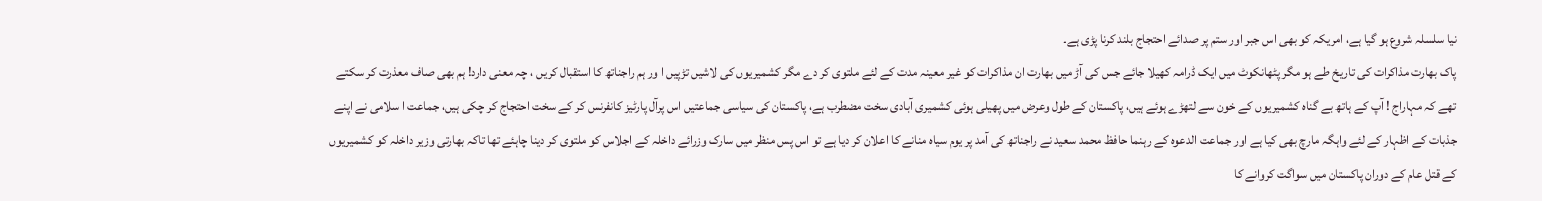نیا سلسلہ شروع ہو گیا ہے، امریکہ کو بھی اس جبر اور ستم پر صدائے احتجاج بلند کرنا پڑی ہے۔
پاک بھارت مذاکرات کی تاریخ طے ہو مگر پٹھانکوٹ میں ایک ڈرامہ کھیلا جائے جس کی آڑ میں بھارت ان مذاکرات کو غیر معینہ مدت کے لئے ملتوی کر دے مگر کشمیریوں کی لاشیں تڑپیں ا ور ہم راجناتھ کا استقبال کریں ، چہ معنی دارد! ہم بھی صاف معذرت کر سکتے تھے کہ مہاراج ! آپ کے ہاتھ بے گناہ کشمیریوں کے خون سے لتھڑے ہوئے ہیں، پاکستان کے طول وعرض میں پھیلی ہوئی کشمیری آبادی سخت مضطرب ہے، پاکستان کی سیاسی جماعتیں اس پرآل پارٹیز کانفرنس کر کے سخت احتجاج کر چکی ہیں، جماعت ا سلامی نے اپنے جذبات کے اظہار کے لئے واہگہ مارچ بھی کیا ہے اور جماعت الدعوہ کے رہنما حافظ محمد سعید نے راجناتھ کی آمد پر یوم سیاہ منانے کا اعلان کر دیا ہے تو اس پس منظر میں سارک وزرائے داخلہ کے اجلاس کو ملتوی کر دینا چاہئے تھا تاکہ بھارتی وزیر داخلہ کو کشمیریوں کے قتل عام کے دوران پاکستان میں سواگت کروانے کا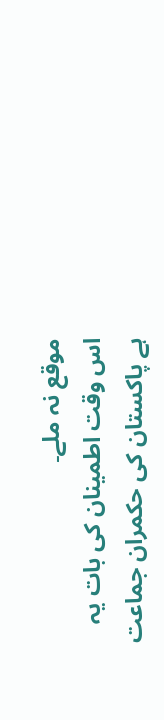موقع نہ ملے۔
اس وقت اطمینان کی بات یہ ہے پاکستان کی حکمران جماعت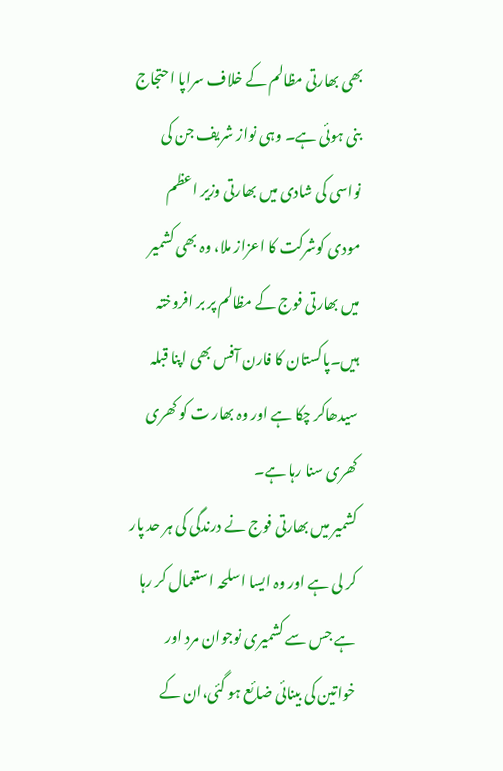بھی بھارتی مظالم کے خلاف سراپا احتجاج بنی ہوئی ہے۔ وہی نواز شریف جن کی نواسی کی شادی میں بھارتی وزیر اعظم مودی کوشرکت کا اعزاز ملا، وہ بھی کشمیر میں بھارتی فوج کے مظالم پر بر افروختہ ہیں۔پاکستان کا فارن آفس بھی اپنا قبلہ سیدھاکر چکا ہے اور وہ بھار ت کو کھری کھری سنا رہا ہے۔
کشمیر میں بھارتی فوج نے درندگی کی ہر حد پار کر لی ہے اور وہ ایسا اسلحہ ا ستعمال کر رہا ہے جس سے کشمیری نوجوان مرد اور خواتین کی بینائی ضائع ہو گئی،ان کے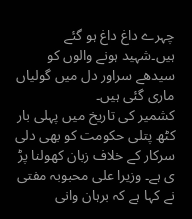چہرے داغ داغ ہو گئے ہیں۔شہید ہونے والوں کو سیدھے سراور دل میں گولیاں ماری گئی ہیں۔
کشمیر کی تاریخ میں پہلی بار کٹھ پتلی حکومت کو بھی دلی سرکار کے خلاف زبان کھولنا پڑ ی ہے۔ وزیرا علی محبوبہ مفتی نے کہا ہے کہ برہان وانی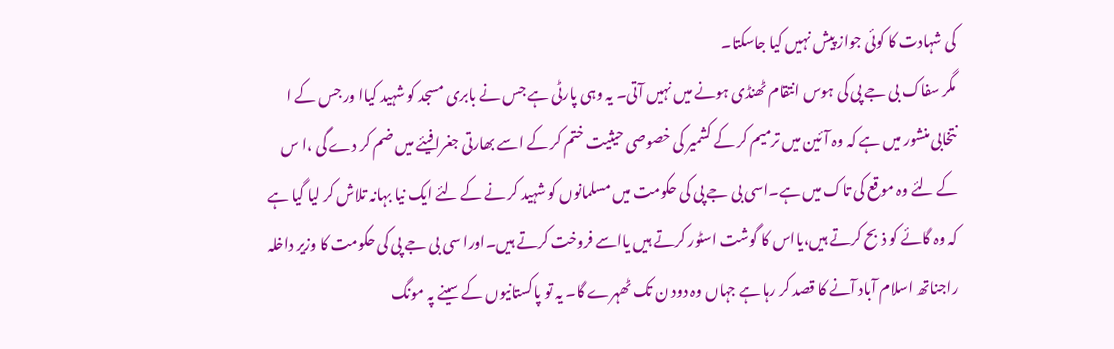کی شہادت کا کوئی جواز پیش نہیں کیا جاسکتا۔
مگر سفاک بی جے پی کی ہوس انتقام ٹھنڈی ہونے میں نہیں آتی۔ یہ وہی پارٹی ہے جس نے بابری مسجد کو شہید کیاا ور جس کے ا نتخابی منشور میں ہے کہ وہ آئین میں ترمیم کر کے کشمیر کی خصوصی حیثیت ختم کر کے اسے بھارتی جغرافیئے میں ضم کر دے گی ،ا س کے لئے وہ موقع کی تاک میں ہے۔اسی بی جے پی کی حکومت میں مسلمانوں کو شہید کر نے کے لئے ایک نیا بہانہ تلاش کر لیا گیا ہے کہ وہ گائے کو ذبح کرتے ہیں،یااس کا گوشت اسٹور کرتے ہیں یااسے فروخت کرتے ہیں۔اورا سی بی جے پی کی حکومت کا وزیر داخلہ راجناتھ اسلام آباد آنے کا قصد کر رہا ہے جہاں وہ دود ن تک ٹھہرے گا۔ یہ تو پاکستانیوں کے سینے پہ مونگ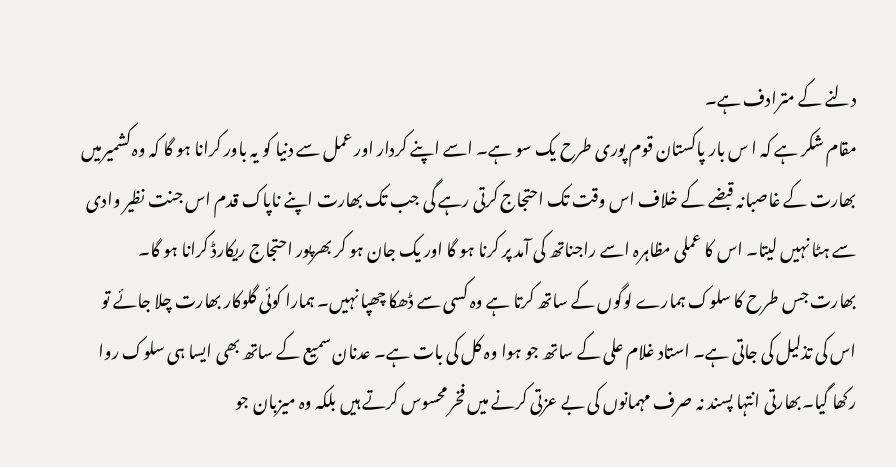دلنے کے مترادف ہے۔
مقام شکر ہے کہ ا س بار پاکستان قوم پوری طرح یک سو ہے۔ اسے اپنے کردار اور عمل سے دنیا کو یہ باور کرانا ہو گا کہ وہ کشمیرمیں بھارت کے غاصبانہ قبضے کے خلاف اس وقت تک احتجاج کرتی رہے گی جب تک بھارت اپنے ناپاک قدم اس جنت نظیر وادی سے ہٹا نہیں لیتا۔ اس کا عملی مظاہرہ اسے راجناتھ کی آمد پر کرنا ہو گا اور یک جان ہو کر بھرپور احتجاج ریکارڈ کرانا ہو گا۔
بھارت جس طرح کا سلوک ہمارے لوگوں کے ساتھ کرتا ہے وہ کسی سے ڈھکا چھپا نہیں۔ ہمارا کوئی گلوکار بھارت چلا جائے تو اس کی تذلیل کی جاتی ہے۔ استاد غلام علی کے ساتھ جو ہوا وہ کل کی بات ہے۔ عدنان سمیع کے ساتھ بھی ایسا ہی سلوک روا رکھا گیا۔بھارتی انتہا پسند نہ صرف مہمانوں کی بے عزتی کرنے میں فخر محسوس کرتے ہیں بلکہ وہ میزبان جو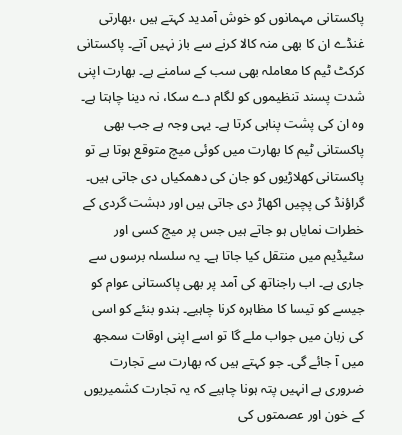پاکستانی مہمانوں کو خوش آمدید کہتے ہیں ،بھارتی غنڈے ان کا بھی منہ کالا کرنے سے باز نہیں آتے۔ پاکستانی کرکٹ ٹیم کا معاملہ بھی سب کے سامنے ہے۔ بھارت اپنی شدت پسند تنظیموں کو لگام دے سکا، نہ دینا چاہتا ہے۔ وہ ان کی پشت پناہی کرتا ہے۔ یہی وجہ ہے جب بھی پاکستانی ٹیم کا بھارت میں کوئی میچ متوقع ہوتا ہے تو پاکستانی کھلاڑیوں کو جان کی دھمکیاں دی جاتی ہیں۔ گراؤنڈ کی پچیں اکھاڑ دی جاتی ہیں اور دہشت گردی کے خطرات نمایاں ہو جاتے ہیں جس پر میچ کسی اور سٹیڈیم میں منتقل کیا جاتا ہے۔ یہ سلسلہ برسوں سے جاری ہے۔ اب راجناتھ کی آمد پر بھی پاکستانی عوام کو جیسے کو تیسا کا مظاہرہ کرنا چاہیے۔ ہندو بنئے کو اسی کی زبان میں جواب ملے گا تو اسے اپنی اوقات سمجھ میں آ جائے گی۔ جو کہتے ہیں کہ بھارت سے تجارت ضروری ہے انہیں پتہ ہونا چاہیے کہ یہ تجارت کشمیریوں کے خون اور عصمتوں کی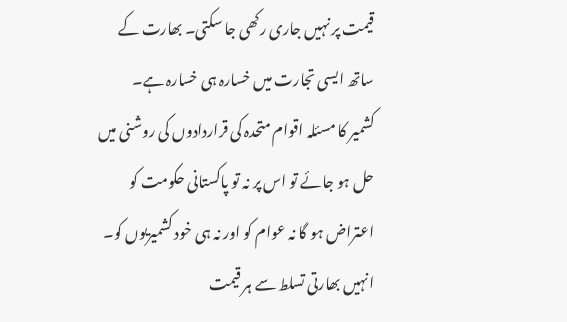قیمت پر نہیں جاری رکھی جا سکتی۔ بھارت کے ساتھ ایسی تجارت میں خسارہ ہی خسارہ ہے۔
کشمیر کا مسئلہ اقوام متحدہ کی قراردادوں کی روشنی میں حل ہو جائے تو اس پر نہ تو پاکستانی حکومت کو اعتراض ہو گا نہ عوام کو اور نہ ہی خود کشمیریوں کو۔ انہیں بھارتی تسلط سے ہر قیمت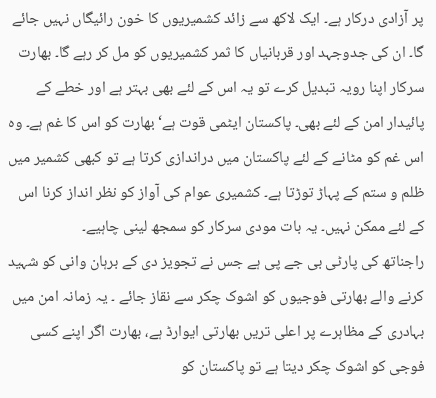پر آزادی درکار ہے۔ ایک لاکھ سے زائد کشمیریوں کا خون رائیگاں نہیں جائے گا۔ ان کی جدوجہد اور قربانیاں کا ثمر کشمیریوں کو مل کر رہے گا۔ بھارت سرکار اپنا رویہ تبدیل کرے تو یہ اس کے لئے بھی بہتر ہے اور خطے کے پائیدار امن کے لئے بھی۔ پاکستان ایٹمی قوت ہے‘بھارت کو اس کا غم ہے۔ وہ اس غم کو مٹانے کے لئے پاکستان میں دراندازی کرتا ہے تو کبھی کشمیر میں ظلم و ستم کے پہاڑ توڑتا ہے۔ کشمیری عوام کی آواز کو نظر انداز کرنا اس کے لئے ممکن نہیں۔ یہ بات مودی سرکار کو سمجھ لینی چاہیے۔
راجناتھ کی پارٹی بی جے پی ہے جس نے تجویز دی کے برہان وانی کو شہید کرنے والے بھارتی فوجیوں کو اشوک چکر سے نقاز جائے ۔ یہ زمانہ امن میں بہادری کے مظاہرے پر اعلی تریں بھارتی ایوارڈ ہے، بھارت اگر اپنے کسی فوجی کو اشوک چکر دیتا ہے تو پاکستان کو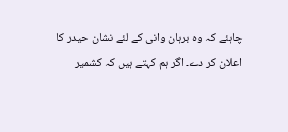چاہئے کہ وہ برہان وانی کے لئے نشان حیدر کا اعلان کر دے۔ اگر ہم کہتے ہیں کہ کشمیر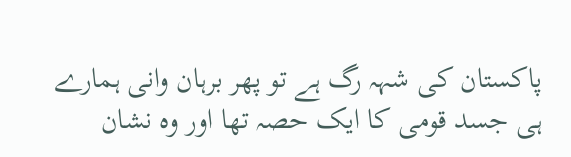پاکستان کی شہہ رگ ہے تو پھر برہان وانی ہمارے ہی جسد قومی کا ایک حصہ تھا اور وہ نشان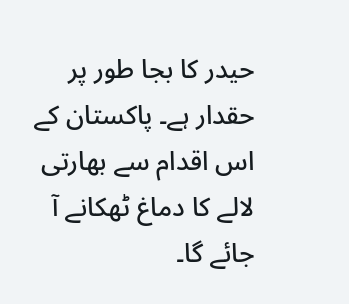حیدر کا بجا طور پر حقدار ہے۔ پاکستان کے اس اقدام سے بھارتی لالے کا دماغ ٹھکانے آ جائے گا۔